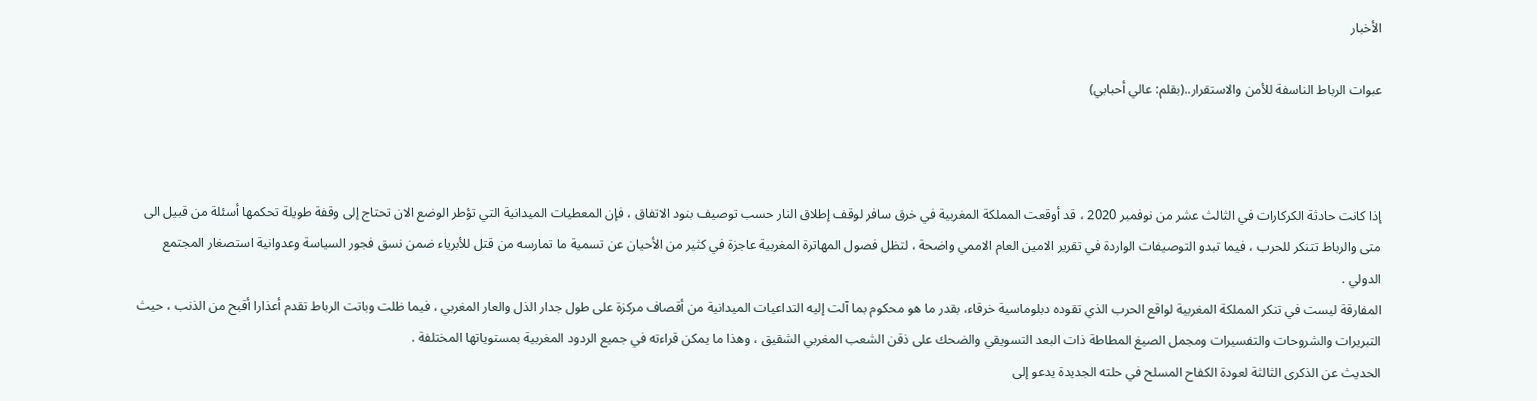الأخبار

عبوات الرباط الناسفة للأمن والاستقرار..(بقلم: عالي أحبابي)



إذا كانت حادثة الكركارات في الثالث عشر من نوفمبر 2020 ، قد أوقعت المملكة المغربية في خرق سافر لوقف إطلاق النار حسب توصيف بنود الاتفاق ، فإن المعطيات الميدانية التي تؤطر الوضع الان تحتاج إلى وقفة طويلة تحكمها أسئلة من قبيل الى متى والرباط تتنكر للحرب ، فيما تبدو التوصيفات الواردة في تقرير الامين العام الاممي واضحة ، لتظل فصول المهاترة المغربية عاجزة في كثير من الأحيان عن تسمية ما تمارسه من قتل للأبرياء ضمن نسق فجور السياسة وعدوانية استصغار المجتمع الدولي .
المفارقة ليست في تنكر المملكة المغربية لواقع الحرب الذي تقوده دبلوماسية خرقاء، بقدر ما هو محكوم بما آلت إليه التداعيات الميدانية من أقصاف مركزة على طول جدار الذل والعار المغربي ، فيما ظلت وباتت الرباط تقدم أعذارا أقبح من الذنب ، حيث التبريرات والشروحات والتفسيرات ومجمل الصيغ المطاطة ذات البعد التسويقي والضحك على ذقن الشعب المغربي الشقيق ، وهذا ما يمكن قراءته في جميع الردود المغربية بمستوياتها المختلفة .
الحديث عن الذكرى الثالثة لعودة الكفاح المسلح في حلته الجديدة يدعو إلى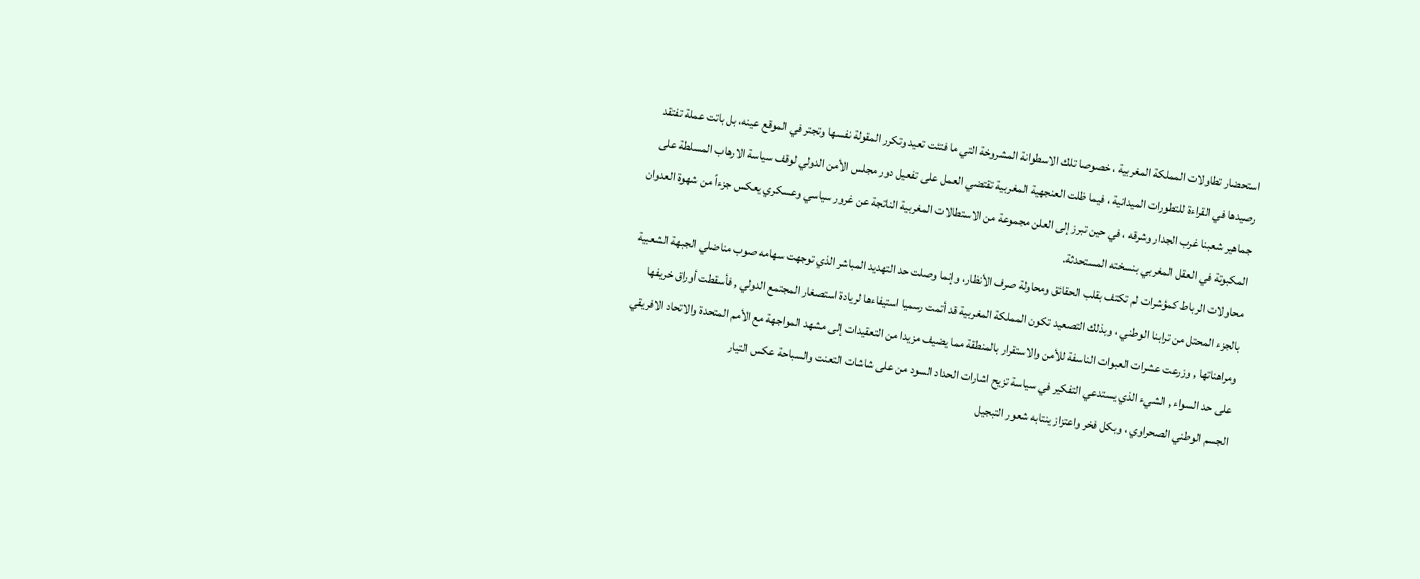استحضار تطاولات المملكة المغربية ، خصوصا تلك الاسطوانة المشروخة التي ما فتئت تعيد وتكرر المقولة نفسها وتجتر في الموقع عينه، بل باتت عملة تفتقد رصيدها في القراءة للتطورات الميدانية ، فيما ظلت العنجهية المغربية تقتضي العمل على تفعيل دور مجلس الأمن الدولي لوقف سياسة الارهاب المسلطة على جماهير شعبنا غرب الجدار وشرقه ، في حين تبرز إلى العلن مجموعة من الاستطالات المغربية الناتجة عن غرور سياسي وعسكري يعكس جزءاً من شهوة العدوان المكبوتة في العقل المغربي بنسخته المستحدثة.
محاولات الرباط كمؤشرات لم تكتف بقلب الحقائق ومحاولة صرف الأنظار، وإنما وصلت حد التهديد المباشر الذي توجهت سهامه صوب مناضلي الجبهة الشعبية بالجزء المحتل من ترابنا الوطني ، وبذلك التصعيد تكون المملكة المغربية قد أتمت رسميا استيفاءها لريادة استصغار المجتمع الدولي , فأسقطت أوراق خريفها ومراهناتها , وزرعت عشرات العبوات الناسفة للأمن والاستقرار بالمنطقة مما يضيف مزيدا من التعقيدات إلى مشهد المواجهة مع الأمم المتحدة والاتحاد الافريقي على حد السواء , الشيء الذي يستدعي التفكير في سياسة تزيح اشارات الحداد السود من على شاشات التعنت والسباحة عكس التيار
الجسم الوطني الصحراوي ، وبكل فخر واعتزاز ينتابه شعور التبجيل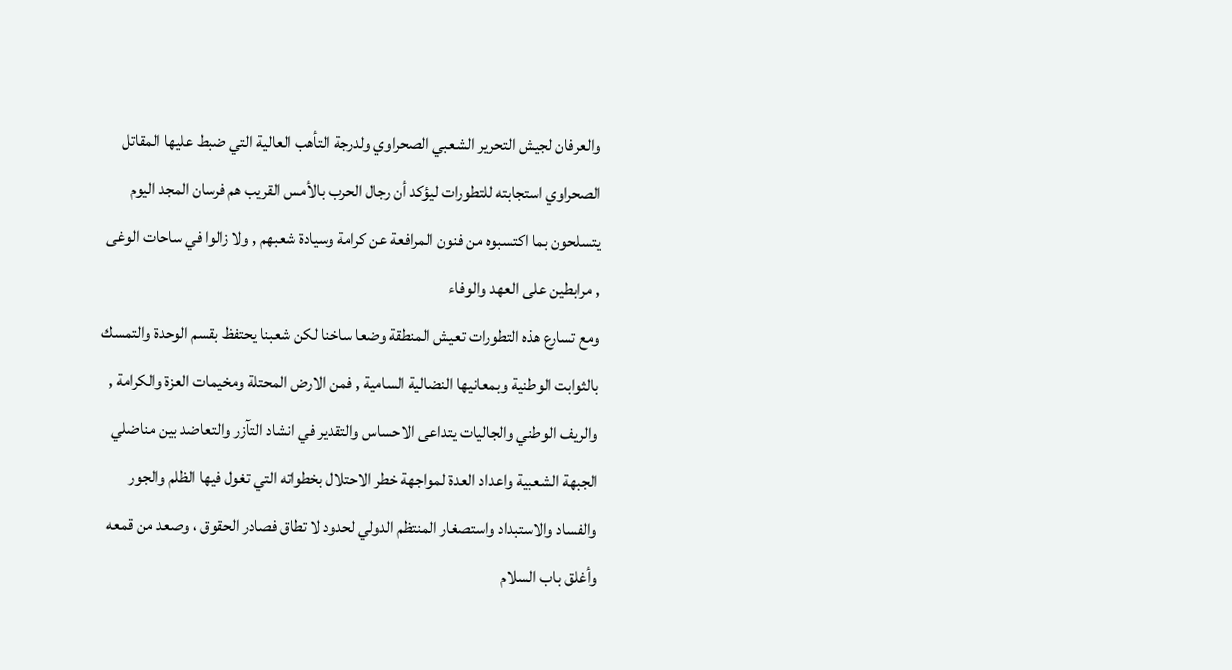والعرفان لجيش التحرير الشعبي الصحراوي ولدرجة التأهب العالية التي ضبط عليها المقاتل الصحراوي استجابته للتطورات ليؤكد أن رجال الحرب بالأمس القريب هم فرسان المجد اليوم يتسلحون بما اكتسبوه من فنون المرافعة عن كرامة وسيادة شعبهم , ولا زالوا في ساحات الوغى , مرابطين على العهد والوفاء
ومع تسارع هذه التطورات تعيش المنطقة وضعا ساخنا لكن شعبنا يحتفظ بقسم الوحدة والتمسك بالثوابت الوطنية وبمعانيها النضالية السامية , فمن الارض المحتلة ومخيمات العزة والكرامة , والريف الوطني والجاليات يتداعى الاحساس والتقدير في انشاد التآزر والتعاضد بين مناضلي الجبهة الشعبية واعداد العدة لمواجهة خطر الاحتلال بخطواته التي تغول فيها الظلم والجور والفساد والاستبداد واستصغار المنتظم الدولي لحدود لا تطاق فصادر الحقوق ، وصعد من قمعه وأغلق باب السلام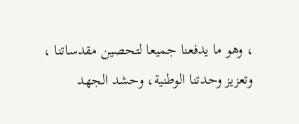، وهو ما يدفعنا جميعا لتحصين مقدساتنا ، وتعزيز وحدتنا الوطنية، وحشد الجهد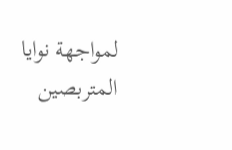لمواجهة نوايا المتربصين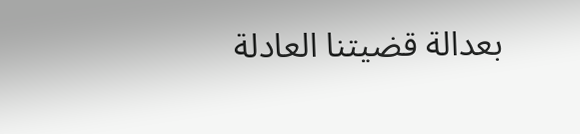بعدالة قضيتنا العادلة